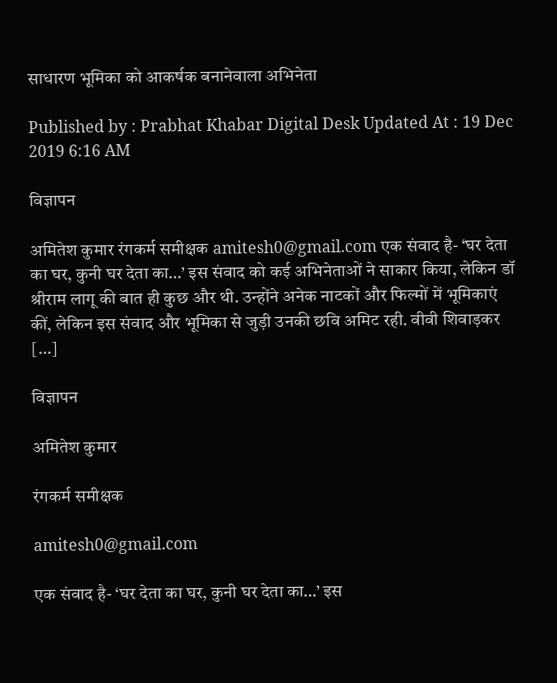साधारण भूमिका को आकर्षक बनानेवाला अभिनेता

Published by : Prabhat Khabar Digital Desk Updated At : 19 Dec 2019 6:16 AM

विज्ञापन

अमितेश कुमार रंगकर्म समीक्षक amitesh0@gmail.com एक संवाद है- ‘घर देता का घर, कुनी घर देता का…’ इस संवाद को कई अभिनेताओं ने साकार किया, लेकिन डॉ श्रीराम लागू की बात ही कुछ और थी. उन्होंने अनेक नाटकों और फिल्मों में भूमिकाएं कीं, लेकिन इस संवाद और भूमिका से जुड़ी उनकी छवि अमिट रही. वीवी शिवाड़कर […]

विज्ञापन

अमितेश कुमार

रंगकर्म समीक्षक

amitesh0@gmail.com

एक संवाद है- ‘घर देता का घर, कुनी घर देता का…’ इस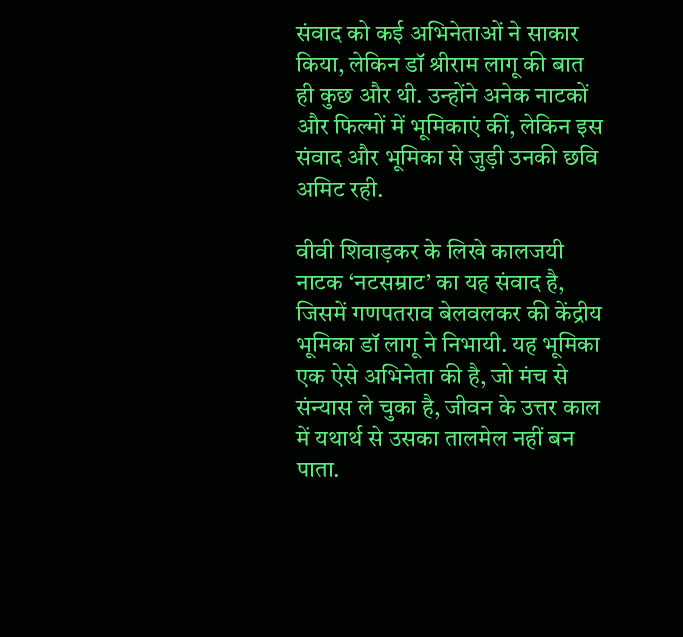संवाद को कई अभिनेताओं ने साकार किया, लेकिन डॉ श्रीराम लागू की बात ही कुछ और थी. उन्होंने अनेक नाटकों और फिल्मों में भूमिकाएं कीं, लेकिन इस संवाद और भूमिका से जुड़ी उनकी छवि अमिट रही.

वीवी शिवाड़कर के लिखे कालजयी नाटक ‘नटसम्राट’ का यह संवाद है, जिसमें गणपतराव बेलवलकर की केंद्रीय भूमिका डॉ लागू ने निभायी. यह भूमिका एक ऐसे अभिनेता की है, जो मंच से संन्यास ले चुका है, जीवन के उत्तर काल में यथार्थ से उसका तालमेल नहीं बन पाता.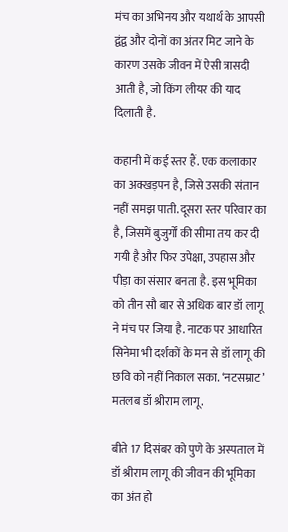मंच का अभिनय और यथार्थ के आपसी द्वंद्व और दोनों का अंतर मिट जाने के कारण उसके जीवन में ऐसी त्रासदी आती है, जो किंग लीयर की याद दिलाती है.

कहानी में कई स्तर हैं. एक कलाकार का अक्खड़पन है, जिसे उसकी संतान नहीं समझ पाती. दूसरा स्तर परिवार का है, जिसमें बुजुर्गों की सीमा तय कर दी गयी है और फिर उपेक्षा, उपहास और पीड़ा का संसार बनता है. इस भूमिका को तीन सौ बार से अधिक बार डॉ लागू ने मंच पर जिया है. नाटक पर आधारित सिनेमा भी दर्शकों के मन से डॉ लागू की छवि को नहीं निकाल सका. ‘नटसम्राट’ मतलब डॉ श्रीराम लागू.

बीते 17 दिसंबर को पुणे के अस्पताल में डॉ श्रीराम लागू की जीवन की भूमिका का अंत हो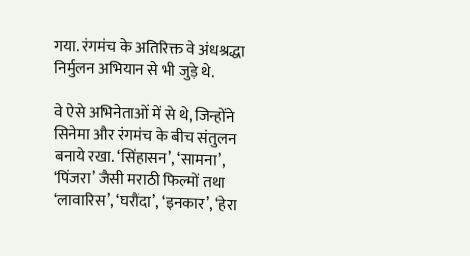गया. रंगमंच के अतिरिक्त वे अंधश्रद्धा निर्मुलन अभियान से भी जुड़े थे.

वे ऐसे अभिनेताओं में से थे, जिन्होंने सिनेमा और रंगमंच के बीच संतुलन बनाये रखा. ‘सिंहासन’, ‘सामना’, ‘पिंजरा’ जैसी मराठी फिल्मों तथा ‘लावारिस’, ‘घरौंदा’, ‘इनकार’, ‘हेरा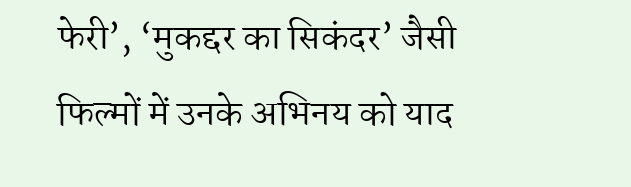फेरी’, ‘मुकद्दर का सिकंदर’ जैसी फिल्मों में उनके अभिनय को याद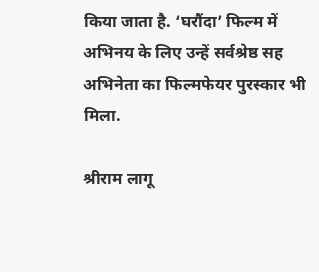किया जाता है. ‘घरौंदा’ फिल्म में अभिनय के लिए उन्हें सर्वश्रेष्ठ सह अभिनेता का फिल्मफेयर पुरस्कार भी मिला.

श्रीराम लागू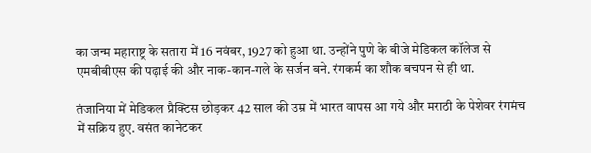का जन्म महाराष्ट्र के सतारा में 16 नवंबर, 1927 को हुआ था. उन्होंने पुणे के बीजे मेडिकल कॉलेज से एमबीबीएस की पढ़ाई की और नाक-कान-गले के सर्जन बने. रंगकर्म का शौक बचपन से ही था.

तंजानिया में मेडिकल प्रैक्टिस छोड़कर 42 साल की उम्र में भारत वापस आ गये और मराठी के पेशेवर रंगमंच में सक्रिय हुए. वसंत कानेटकर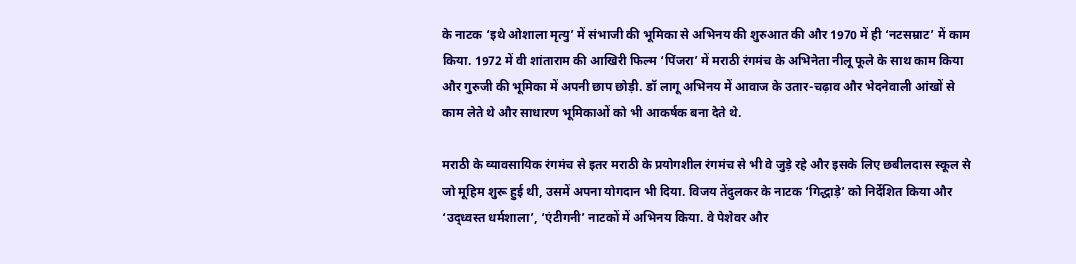के नाटक ‘इथे ओशाला मृत्यु’ में संभाजी की भूमिका से अभिनय की शुरुआत की और 1970 में ही ‘नटसम्राट’ में काम किया. 1972 में वी शांताराम की आखिरी फिल्म ‘पिंजरा’ में मराठी रंगमंच के अभिनेता नीलू फूले के साथ काम किया और गुरुजी की भूमिका में अपनी छाप छोड़ी. डॉ लागू अभिनय में आवाज के उतार-चढ़ाव और भेदनेवाली आंखों से काम लेते थे और साधारण भूमिकाओं को भी आकर्षक बना देते थे.

मराठी के व्यावसायिक रंगमंच से इतर मराठी के प्रयोगशील रंगमंच से भी वे जुड़े रहे और इसके लिए छबीलदास स्कूल से जो मूहिम शुरू हुई थी, उसमें अपना योगदान भी दिया. विजय तेंदुलकर के नाटक ‘गिद्धाड़े’ को निर्देशित किया और ‘उद्ध्वस्त धर्मशाला’, ‘एंटीगनी’ नाटकों में अभिनय किया. वे पेशेवर और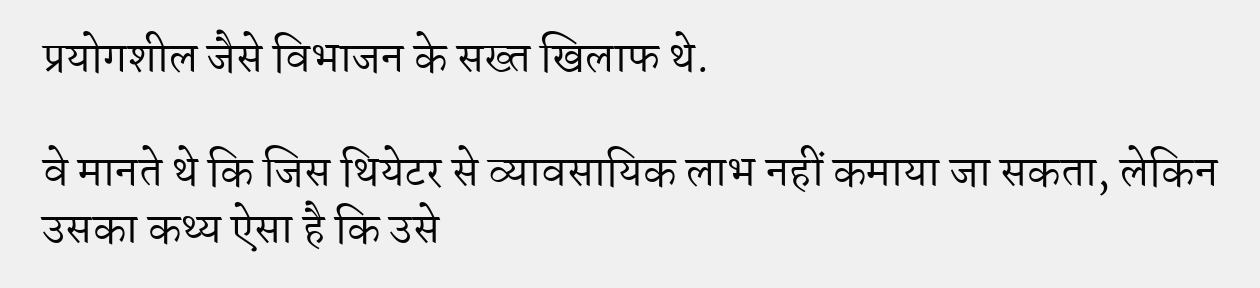प्रयोगशील जैसे विभाजन के सख्त खिलाफ थे.

वे मानते थे कि जिस थियेटर से व्यावसायिक लाभ नहीं कमाया जा सकता, लेकिन उसका कथ्य ऐसा है कि उसे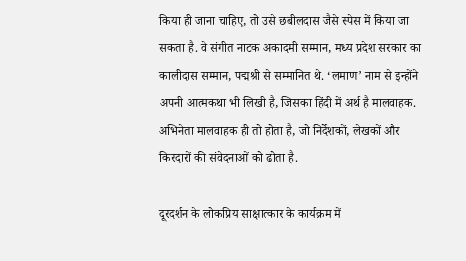किया ही जाना चाहिए, तो उसे छबीलदास जैसे स्पेस में किया जा सकता है. वे संगीत नाटक अकादमी सम्मान, मध्य प्रदेश सरकार का कालीदास सम्मान, पद्मश्री से सम्मानित थे. ‘लमाण’ नाम से इन्होंने अपनी आत्मकथा भी लिखी है, जिसका हिंदी में अर्थ है मालवाहक. अभिनेता मालवाहक ही तो होता है, जो निर्देशकों, लेखकों और किरदारों की संवेदनाओं को ढोता है.

दूरदर्शन के लोकप्रिय साक्षात्कार के कार्यक्रम में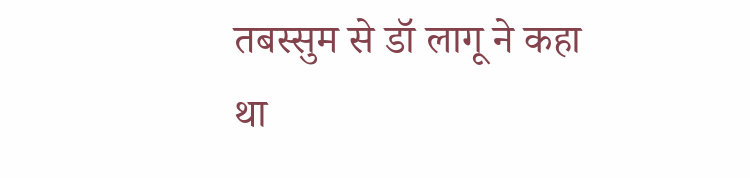तबस्सुम से डॉ लागू ने कहा था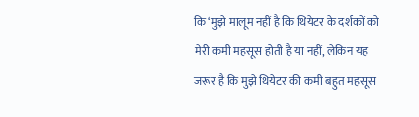कि ‘मुझे मालूम नहीं है कि थियेटर के दर्शकों को मेरी कमी महसूस होती है या नहीं, लेकिन यह जरूर है कि मुझे थियेटर की कमी बहुत महसूस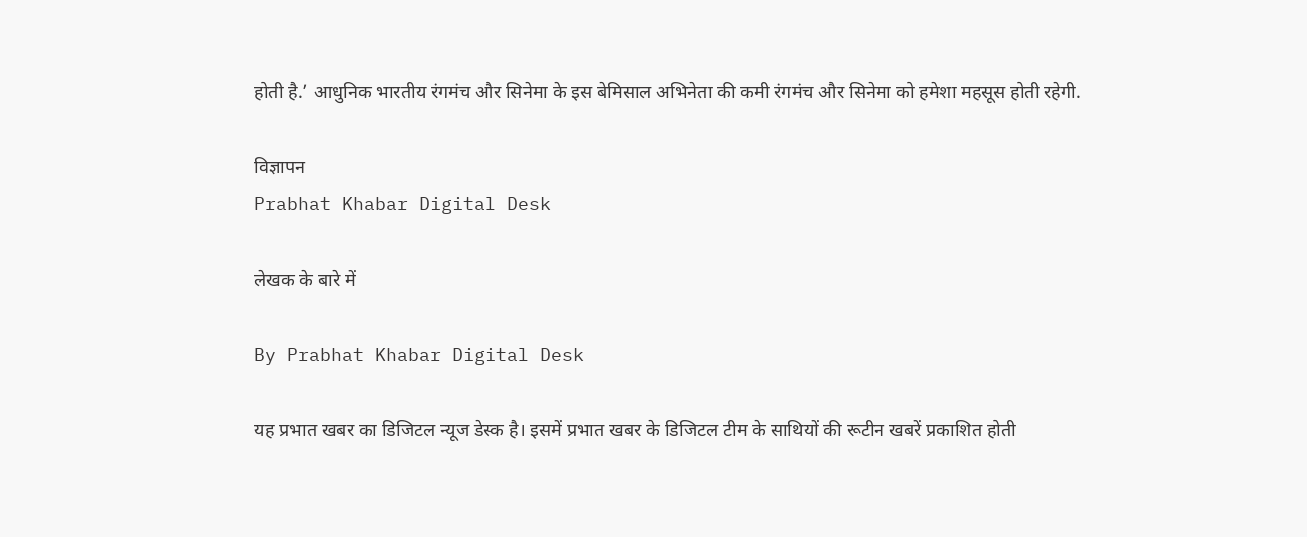होती है.’ आधुनिक भारतीय रंगमंच और सिनेमा के इस बेमिसाल अभिनेता की कमी रंगमंच और सिनेमा को हमेशा महसूस होती रहेगी.

विज्ञापन
Prabhat Khabar Digital Desk

लेखक के बारे में

By Prabhat Khabar Digital Desk

यह प्रभात खबर का डिजिटल न्यूज डेस्क है। इसमें प्रभात खबर के डिजिटल टीम के साथियों की रूटीन खबरें प्रकाशित होती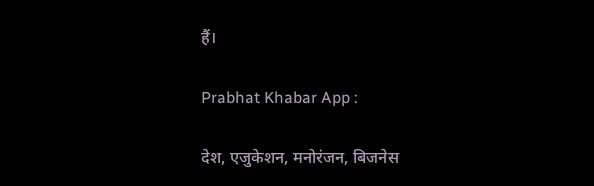हैं।

Prabhat Khabar App :

देश, एजुकेशन, मनोरंजन, बिजनेस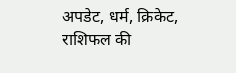अपडेट, धर्म, क्रिकेट, राशिफल की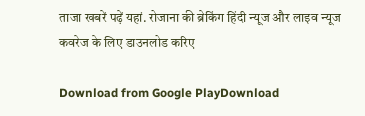ताजा खबरें पढ़ें यहां. रोजाना की ब्रेकिंग हिंदी न्यूज और लाइव न्यूज कवरेज के लिए डाउनलोड करिए

Download from Google PlayDownload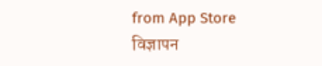from App Store
विज्ञापन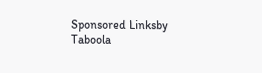Sponsored Linksby Taboola